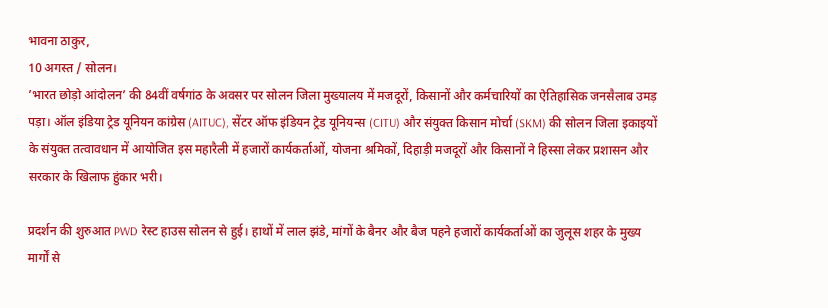भावना ठाकुर,
10 अगस्त / सोलन।
’भारत छोड़ो आंदोलन’ की 84वीं वर्षगांठ के अवसर पर सोलन जिला मुख्यालय में मजदूरों, किसानों और कर्मचारियों का ऐतिहासिक जनसैलाब उमड़ पड़ा। ऑल इंडिया ट्रेड यूनियन कांग्रेस (AITUC), सेंटर ऑफ इंडियन ट्रेड यूनियन्स (CITU) और संयुक्त किसान मोर्चा (SKM) की सोलन जिला इकाइयों के संयुक्त तत्वावधान में आयोजित इस महारैली में हजारों कार्यकर्ताओं, योजना श्रमिकों, दिहाड़ी मजदूरों और किसानों ने हिस्सा लेकर प्रशासन और सरकार के खिलाफ हुंकार भरी।

प्रदर्शन की शुरुआत PWD रेस्ट हाउस सोलन से हुई। हाथों में लाल झंडे, मांगों के बैनर और बैज पहने हजारों कार्यकर्ताओं का जुलूस शहर के मुख्य मार्गों से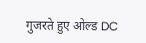गुजरते हुए ओल्ड DC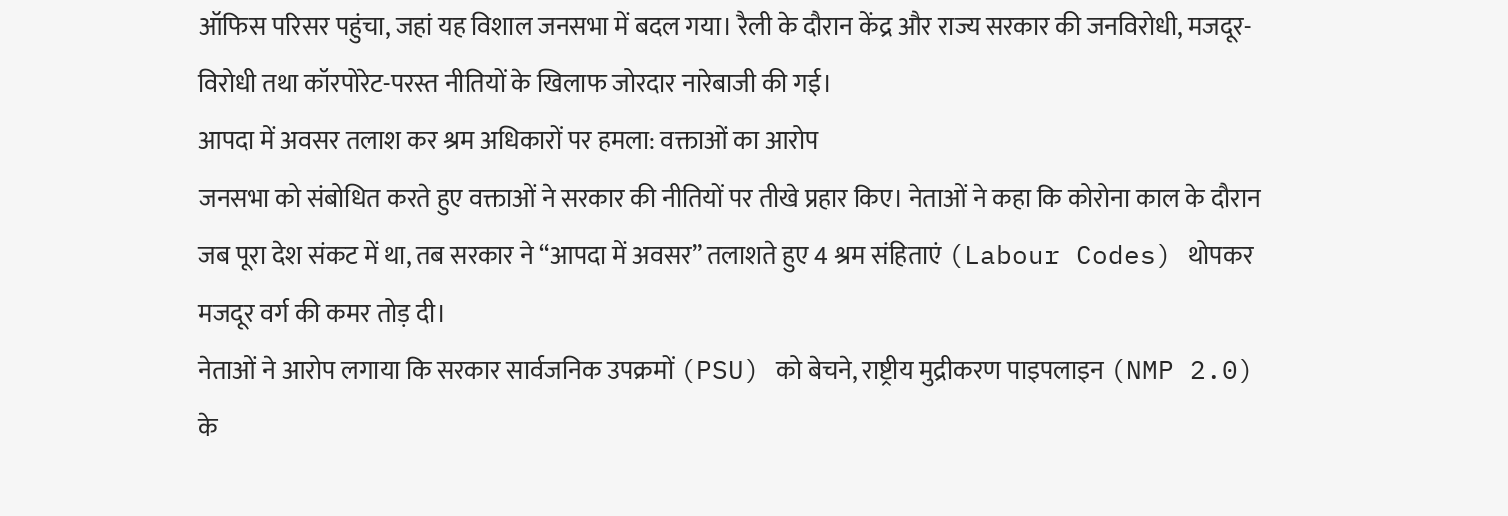ऑफिस परिसर पहुंचा, जहां यह विशाल जनसभा में बदल गया। रैली के दौरान केंद्र और राज्य सरकार की जनविरोधी, मजदूर-विरोधी तथा कॉरपोरेट-परस्त नीतियों के खिलाफ जोरदार नारेबाजी की गई।
आपदा में अवसर तलाश कर श्रम अधिकारों पर हमला: वक्ताओं का आरोप
जनसभा को संबोधित करते हुए वक्ताओं ने सरकार की नीतियों पर तीखे प्रहार किए। नेताओं ने कहा कि कोरोना काल के दौरान जब पूरा देश संकट में था, तब सरकार ने “आपदा में अवसर” तलाशते हुए 4 श्रम संहिताएं (Labour Codes) थोपकर मजदूर वर्ग की कमर तोड़ दी।
नेताओं ने आरोप लगाया कि सरकार सार्वजनिक उपक्रमों (PSU) को बेचने, राष्ट्रीय मुद्रीकरण पाइपलाइन (NMP 2.0) के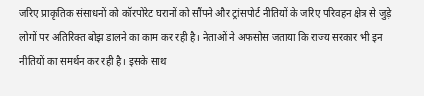जरिए प्राकृतिक संसाधनों को कॉरपोरेट घरानों को सौंपने और ट्रांसपोर्ट नीतियों के जरिए परिवहन क्षेत्र से जुड़े लोगों पर अतिरिक्त बोझ डालने का काम कर रही है। नेताओं ने अफसोस जताया कि राज्य सरकार भी इन नीतियों का समर्थन कर रही है। इसके साथ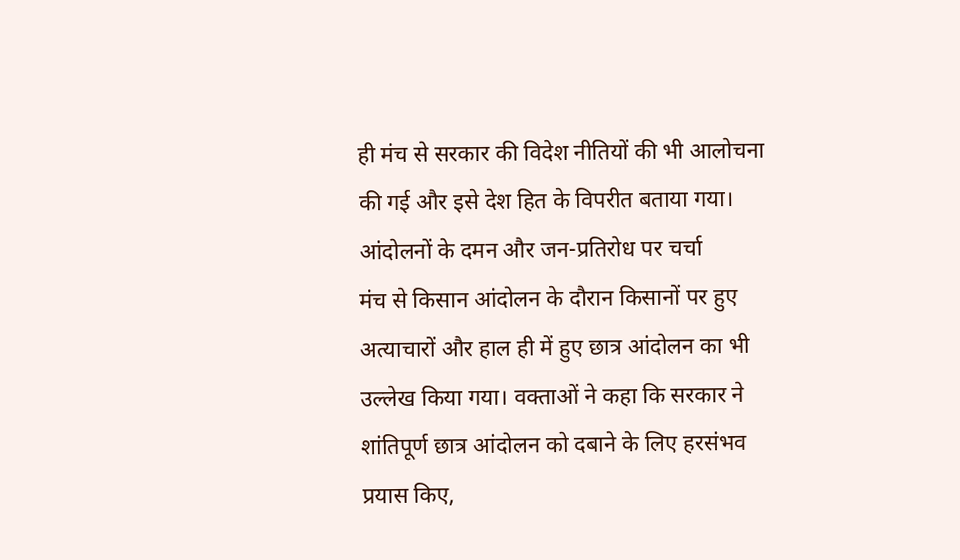ही मंच से सरकार की विदेश नीतियों की भी आलोचना की गई और इसे देश हित के विपरीत बताया गया।
आंदोलनों के दमन और जन-प्रतिरोध पर चर्चा
मंच से किसान आंदोलन के दौरान किसानों पर हुए अत्याचारों और हाल ही में हुए छात्र आंदोलन का भी उल्लेख किया गया। वक्ताओं ने कहा कि सरकार ने शांतिपूर्ण छात्र आंदोलन को दबाने के लिए हरसंभव प्रयास किए,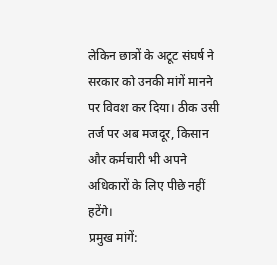लेकिन छात्रों के अटूट संघर्ष ने सरकार को उनकी मांगें मानने पर विवश कर दिया। ठीक उसी तर्ज पर अब मजदूर, किसान और कर्मचारी भी अपने अधिकारों के लिए पीछे नहीं हटेंगे।
प्रमुख मांगें: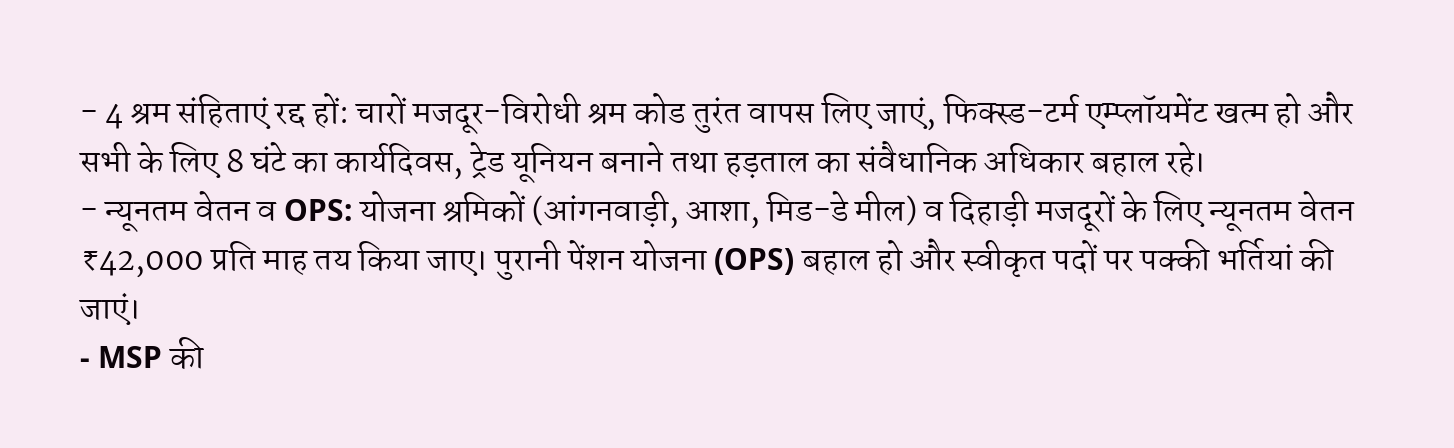- 4 श्रम संहिताएं रद्द हों: चारों मजदूर-विरोधी श्रम कोड तुरंत वापस लिए जाएं, फिक्स्ड-टर्म एम्प्लॉयमेंट खत्म हो और सभी के लिए 8 घंटे का कार्यदिवस, ट्रेड यूनियन बनाने तथा हड़ताल का संवैधानिक अधिकार बहाल रहे।
- न्यूनतम वेतन व OPS: योजना श्रमिकों (आंगनवाड़ी, आशा, मिड-डे मील) व दिहाड़ी मजदूरों के लिए न्यूनतम वेतन ₹42,000 प्रति माह तय किया जाए। पुरानी पेंशन योजना (OPS) बहाल हो और स्वीकृत पदों पर पक्की भर्तियां की जाएं।
- MSP की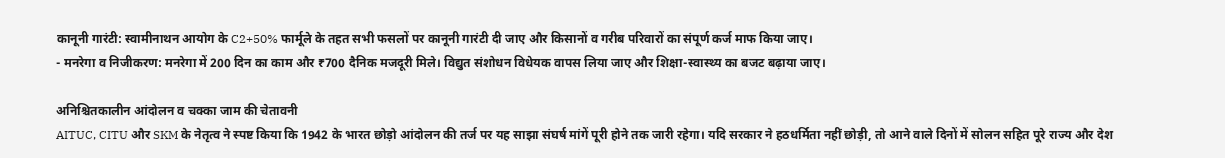कानूनी गारंटी: स्वामीनाथन आयोग के C2+50% फार्मूले के तहत सभी फसलों पर कानूनी गारंटी दी जाए और किसानों व गरीब परिवारों का संपूर्ण कर्ज माफ किया जाए।
- मनरेगा व निजीकरण: मनरेगा में 200 दिन का काम और ₹700 दैनिक मजदूरी मिले। विद्युत संशोधन विधेयक वापस लिया जाए और शिक्षा-स्वास्थ्य का बजट बढ़ाया जाए।

अनिश्चितकालीन आंदोलन व चक्का जाम की चेतावनी
AITUC, CITU और SKM के नेतृत्व ने स्पष्ट किया कि 1942 के भारत छोड़ो आंदोलन की तर्ज पर यह साझा संघर्ष मांगें पूरी होने तक जारी रहेगा। यदि सरकार ने हठधर्मिता नहीं छोड़ी, तो आने वाले दिनों में सोलन सहित पूरे राज्य और देश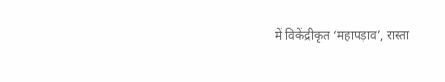में विकेंद्रीकृत ‘महापड़ाव’, रास्ता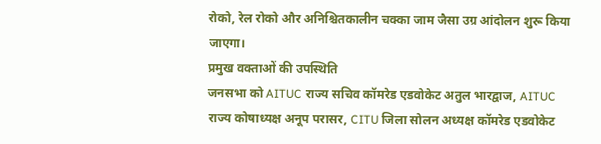रोको, रेल रोको और अनिश्चितकालीन चक्का जाम जैसा उग्र आंदोलन शुरू किया जाएगा।
प्रमुख वक्ताओं की उपस्थिति
जनसभा को AITUC राज्य सचिव कॉमरेड एडवोकेट अतुल भारद्वाज, AITUC राज्य कोषाध्यक्ष अनूप परासर, CITU जिला सोलन अध्यक्ष कॉमरेड एडवोकेट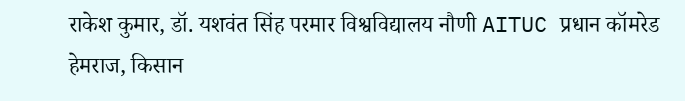राकेश कुमार, डॉ. यशवंत सिंह परमार विश्वविद्यालय नौणी AITUC प्रधान कॉमरेड हेमराज, किसान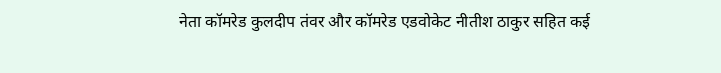नेता कॉमरेड कुलदीप तंवर और कॉमरेड एडवोकेट नीतीश ठाकुर सहित कई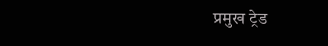प्रमुख ट्रेड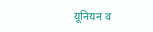यूनियन व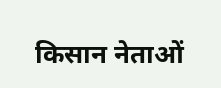किसान नेताओं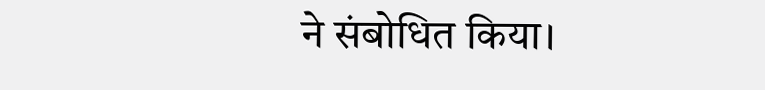ने संबोधित किया।